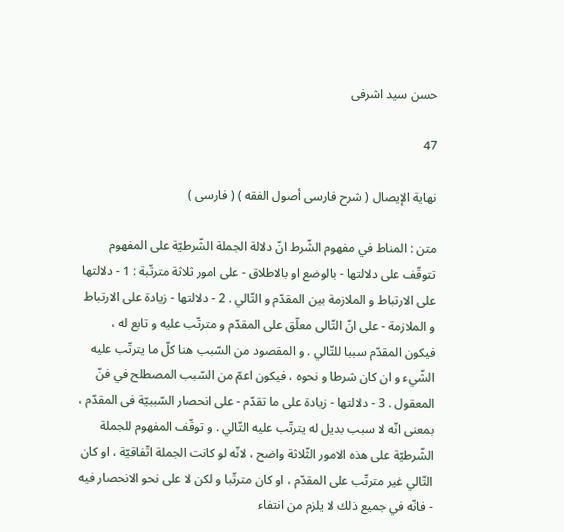حسن سيد اشرفى

47

نهاية الإيصال ( شرح فارسى أصول الفقه ) ( فارسى )

متن : المناط في مفهوم الشّرط انّ دلالة الجملة الشّرطيّة على المفهوم تتوقّف على دلالتها - بالوضع او بالاطلاق - على امور ثلاثة مترتّبة : 1 - دلالتها على الارتباط و الملازمة بين المقدّم و التّالي . 2 - دلالتها - زيادة على الارتباط و الملازمة - على انّ التّالى معلّق على المقدّم و مترتّب عليه و تابع له ، فيكون المقدّم سببا للتّالي . و المقصود من السّبب هنا كلّ ما يترتّب عليه الشّيء و ان كان شرطا و نحوه ، فيكون اعمّ من السّبب المصطلح في فنّ المعقول . 3 - دلالتها - زيادة على ما تقدّم - على انحصار السّببيّة فى المقدّم ، بمعنى انّه لا سبب بديل له يترتّب عليه التّالي . و توقّف المفهوم للجملة الشّرطيّة على هذه الامور الثّلاثة واضح ، لانّه لو كانت الجملة اتّفاقيّة ، او كان التّالي غير مترتّب على المقدّم ، او كان مترتّبا و لكن لا على نحو الانحصار فيه - فانّه في جميع ذلك لا يلزم من انتفاء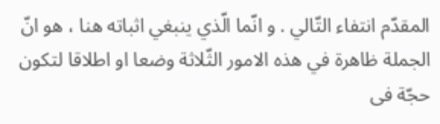المقدّم انتفاء التّالي . و انّما الّذي ينبغي اثباته هنا ، هو انّ الجملة ظاهرة في هذه الامور الثّلاثة وضعا او اطلاقا لتكون حجّة فى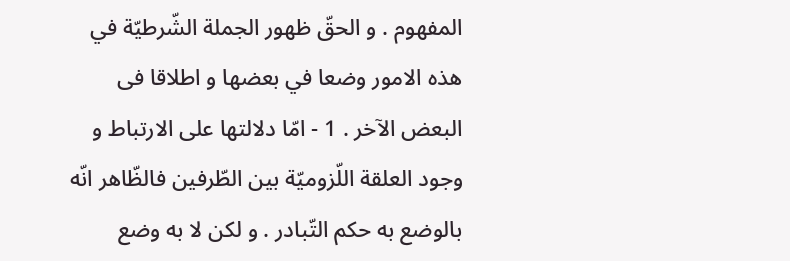المفهوم . و الحقّ ظهور الجملة الشّرطيّة في هذه الامور وضعا في بعضها و اطلاقا فى البعض الآخر . 1 - امّا دلالتها على الارتباط و وجود العلقة اللّزوميّة بين الطّرفين فالظّاهر انّه بالوضع به حكم التّبادر . و لكن لا به وضع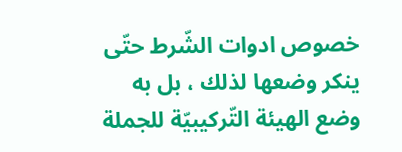خصوص ادوات الشّرط حتّى ينكر وضعها لذلك ، بل به وضع الهيئة التّركيبيّة للجملة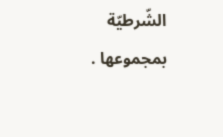الشّرطيّة بمجموعها .